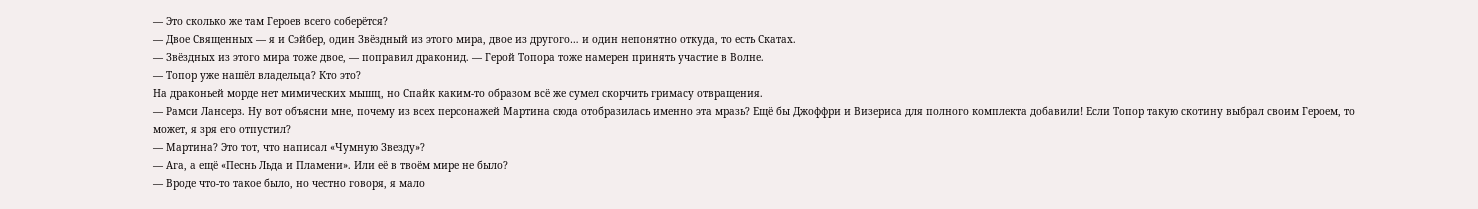— Это сколько же там Героев всего соберётся?
— Двое Священных — я и Сэйбер, один Звёздный из этого мира, двое из другого… и один непонятно откуда, то есть Скатах.
— Звёздных из этого мира тоже двое, — поправил драконид. — Герой Топора тоже намерен принять участие в Волне.
— Топор уже нашёл владельца? Кто это?
На драконьей морде нет мимических мышц, но Спайк каким-то образом всё же сумел скорчить гримасу отвращения.
— Рамси Лансерз. Ну вот объясни мне, почему из всех персонажей Мартина сюда отобразилась именно эта мразь? Ещё бы Джоффри и Визериса для полного комплекта добавили! Если Топор такую скотину выбрал своим Героем, то может, я зря его отпустил?
— Мартина? Это тот, что написал «Чумную Звезду»?
— Ага, а ещё «Песнь Льда и Пламени». Или её в твоём мире не было?
— Вроде что-то такое было, но честно говоря, я мало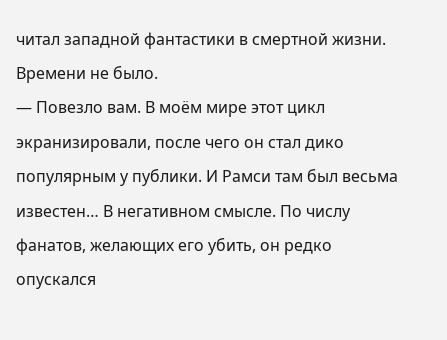читал западной фантастики в смертной жизни. Времени не было.
— Повезло вам. В моём мире этот цикл экранизировали, после чего он стал дико популярным у публики. И Рамси там был весьма известен… В негативном смысле. По числу фанатов, желающих его убить, он редко опускался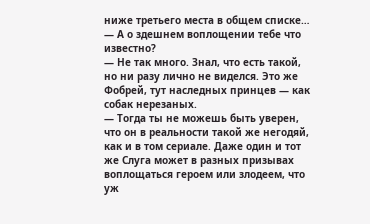ниже третьего места в общем списке…
— А о здешнем воплощении тебе что известно?
— Не так много. Знал, что есть такой, но ни разу лично не виделся. Это же Фобрей, тут наследных принцев — как собак нерезаных.
— Тогда ты не можешь быть уверен, что он в реальности такой же негодяй, как и в том сериале. Даже один и тот же Слуга может в разных призывах воплощаться героем или злодеем, что уж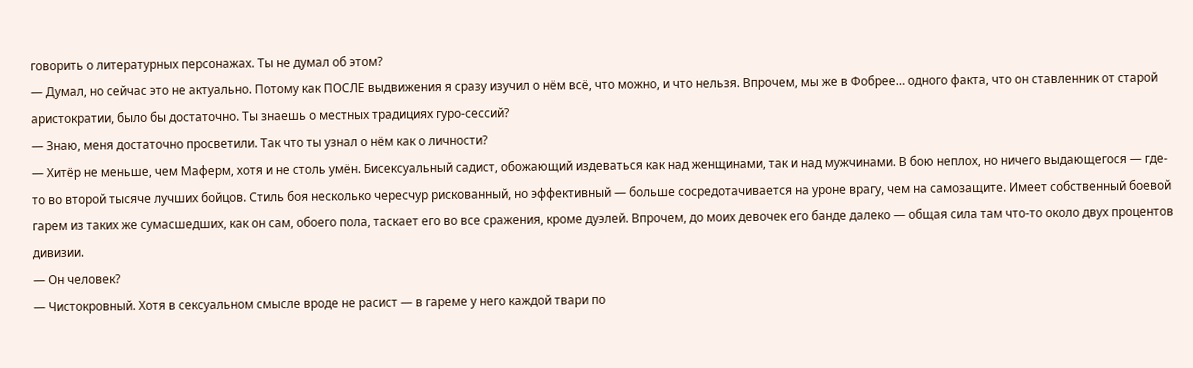говорить о литературных персонажах. Ты не думал об этом?
— Думал, но сейчас это не актуально. Потому как ПОСЛЕ выдвижения я сразу изучил о нём всё, что можно, и что нельзя. Впрочем, мы же в Фобрее… одного факта, что он ставленник от старой аристократии, было бы достаточно. Ты знаешь о местных традициях гуро-сессий?
— Знаю, меня достаточно просветили. Так что ты узнал о нём как о личности?
— Хитёр не меньше, чем Маферм, хотя и не столь умён. Бисексуальный садист, обожающий издеваться как над женщинами, так и над мужчинами. В бою неплох, но ничего выдающегося — где-то во второй тысяче лучших бойцов. Стиль боя несколько чересчур рискованный, но эффективный — больше сосредотачивается на уроне врагу, чем на самозащите. Имеет собственный боевой гарем из таких же сумасшедших, как он сам, обоего пола, таскает его во все сражения, кроме дуэлей. Впрочем, до моих девочек его банде далеко — общая сила там что-то около двух процентов дивизии.
— Он человек?
— Чистокровный. Хотя в сексуальном смысле вроде не расист — в гареме у него каждой твари по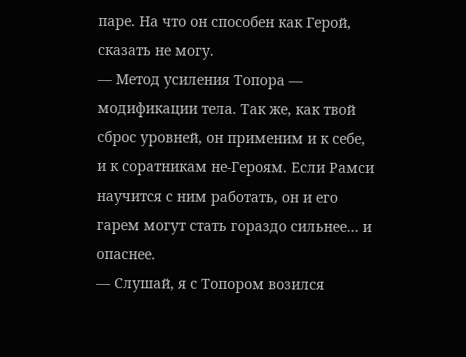паре. На что он способен как Герой, сказать не могу.
— Метод усиления Топора — модификации тела. Так же, как твой сброс уровней, он применим и к себе, и к соратникам не-Героям. Если Рамси научится с ним работать, он и его гарем могут стать гораздо сильнее… и опаснее.
— Слушай, я с Топором возился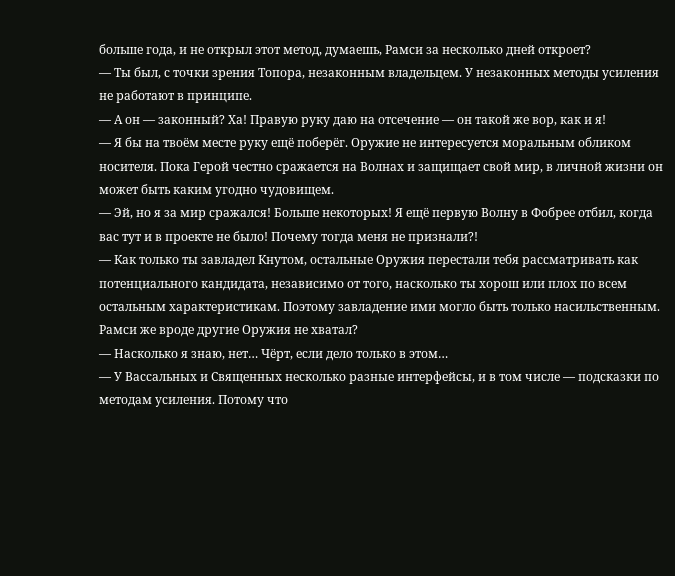больше года, и не открыл этот метод, думаешь, Рамси за несколько дней откроет?
— Ты был, с точки зрения Топора, незаконным владельцем. У незаконных методы усиления не работают в принципе.
— А он — законный? Ха! Правую руку даю на отсечение — он такой же вор, как и я!
— Я бы на твоём месте руку ещё поберёг. Оружие не интересуется моральным обликом носителя. Пока Герой честно сражается на Волнах и защищает свой мир, в личной жизни он может быть каким угодно чудовищем.
— Эй, но я за мир сражался! Больше некоторых! Я ещё первую Волну в Фобрее отбил, когда вас тут и в проекте не было! Почему тогда меня не признали?!
— Как только ты завладел Кнутом, остальные Оружия перестали тебя рассматривать как потенциального кандидата, независимо от того, насколько ты хорош или плох по всем остальным характеристикам. Поэтому завладение ими могло быть только насильственным. Рамси же вроде другие Оружия не хватал?
— Насколько я знаю, нет… Чёрт, если дело только в этом…
— У Вассальных и Священных несколько разные интерфейсы, и в том числе — подсказки по методам усиления. Потому что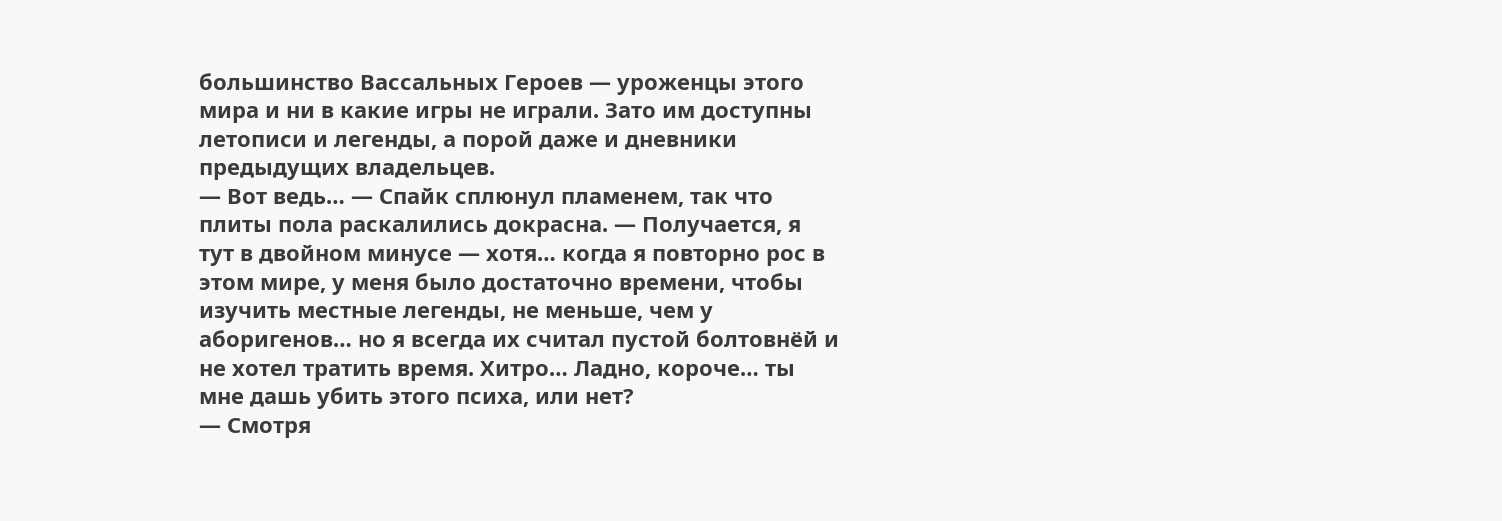большинство Вассальных Героев — уроженцы этого мира и ни в какие игры не играли. Зато им доступны летописи и легенды, а порой даже и дневники предыдущих владельцев.
— Вот ведь… — Спайк сплюнул пламенем, так что плиты пола раскалились докрасна. — Получается, я тут в двойном минусе — хотя… когда я повторно рос в этом мире, у меня было достаточно времени, чтобы изучить местные легенды, не меньше, чем у аборигенов… но я всегда их считал пустой болтовнёй и не хотел тратить время. Хитро… Ладно, короче… ты мне дашь убить этого психа, или нет?
— Смотря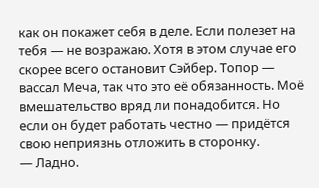как он покажет себя в деле. Если полезет на тебя — не возражаю. Хотя в этом случае его скорее всего остановит Сэйбер. Топор — вассал Меча, так что это её обязанность. Моё вмешательство вряд ли понадобится. Но если он будет работать честно — придётся свою неприязнь отложить в сторонку.
— Ладно.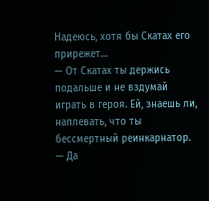Надеюсь, хотя бы Скатах его прирежет…
— От Скатах ты держись подальше и не вздумай играть в героя. Ей, знаешь ли, наплевать, что ты бессмертный реинкарнатор.
— Да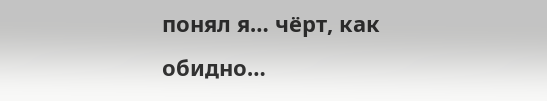понял я… чёрт, как обидно…